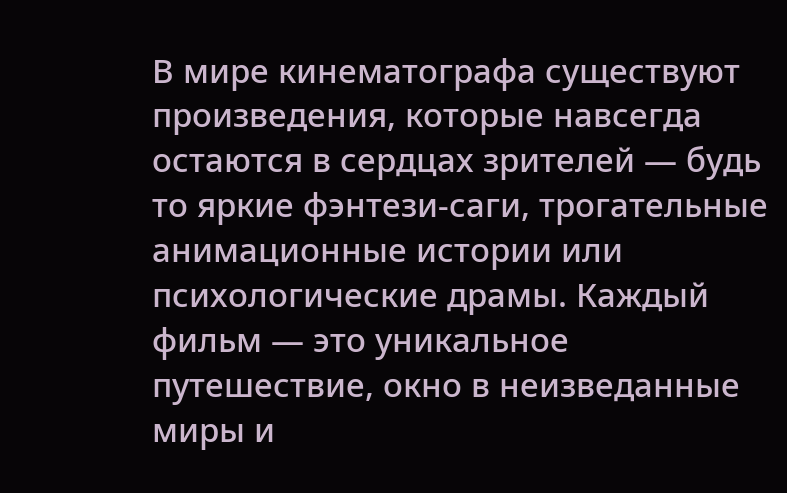В мире кинематографа существуют произведения, которые навсегда остаются в сердцах зрителей — будь то яркие фэнтези-саги, трогательные анимационные истории или психологические драмы. Каждый фильм — это уникальное путешествие, окно в неизведанные миры и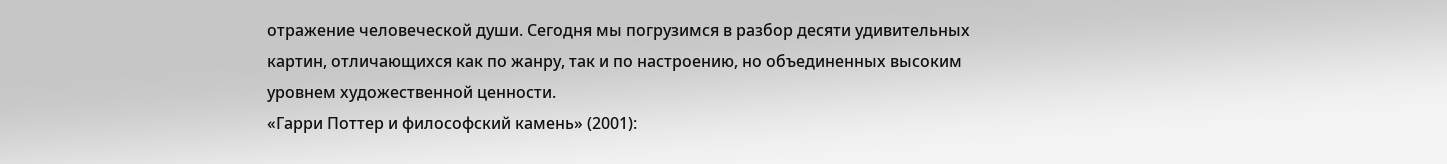отражение человеческой души. Сегодня мы погрузимся в разбор десяти удивительных картин, отличающихся как по жанру, так и по настроению, но объединенных высоким уровнем художественной ценности.
«Гарри Поттер и философский камень» (2001):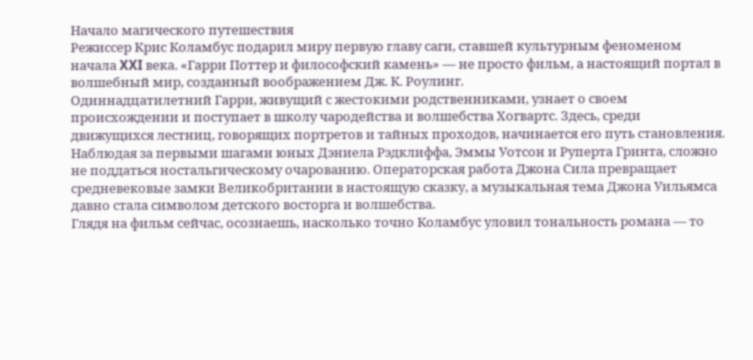Начало магического путешествия
Режиссер Крис Коламбус подарил миру первую главу саги, ставшей культурным феноменом начала XXI века. «Гарри Поттер и философский камень» — не просто фильм, а настоящий портал в волшебный мир, созданный воображением Дж. К. Роулинг.
Одиннадцатилетний Гарри, живущий с жестокими родственниками, узнает о своем происхождении и поступает в школу чародейства и волшебства Хогвартс. Здесь, среди движущихся лестниц, говорящих портретов и тайных проходов, начинается его путь становления.
Наблюдая за первыми шагами юных Дэниела Рэдклиффа, Эммы Уотсон и Руперта Гринта, сложно не поддаться ностальгическому очарованию. Операторская работа Джона Сила превращает средневековые замки Великобритании в настоящую сказку, а музыкальная тема Джона Уильямса давно стала символом детского восторга и волшебства.
Глядя на фильм сейчас, осознаешь, насколько точно Коламбус уловил тональность романа — то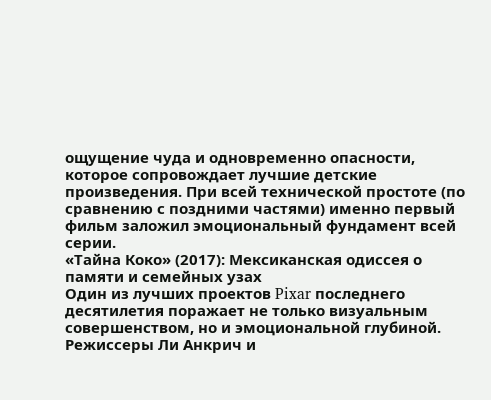ощущение чуда и одновременно опасности, которое сопровождает лучшие детские произведения. При всей технической простоте (по сравнению с поздними частями) именно первый фильм заложил эмоциональный фундамент всей серии.
«Тайна Коко» (2017): Мексиканская одиссея о памяти и семейных узах
Один из лучших проектов Pixar последнего десятилетия поражает не только визуальным совершенством, но и эмоциональной глубиной. Режиссеры Ли Анкрич и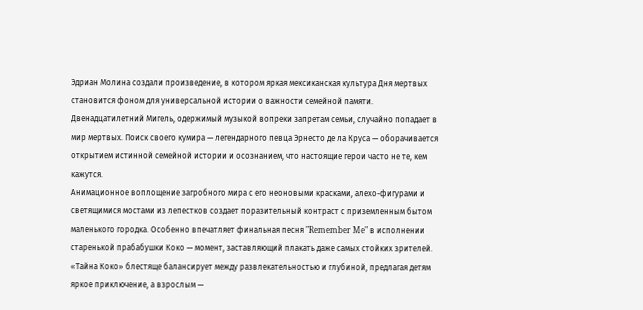Эдриан Молина создали произведение, в котором яркая мексиканская культура Дня мертвых становится фоном для универсальной истории о важности семейной памяти.
Двенадцатилетний Мигель, одержимый музыкой вопреки запретам семьи, случайно попадает в мир мертвых. Поиск своего кумира — легендарного певца Эрнесто де ла Круса — оборачивается открытием истинной семейной истории и осознанием, что настоящие герои часто не те, кем кажутся.
Анимационное воплощение загробного мира с его неоновыми красками, алехо-фигурами и светящимися мостами из лепестков создает поразительный контраст с приземленным бытом маленького городка. Особенно впечатляет финальная песня "Remember Me" в исполнении старенькой прабабушки Коко — момент, заставляющий плакать даже самых стойких зрителей.
«Тайна Коко» блестяще балансирует между развлекательностью и глубиной, предлагая детям яркое приключение, а взрослым —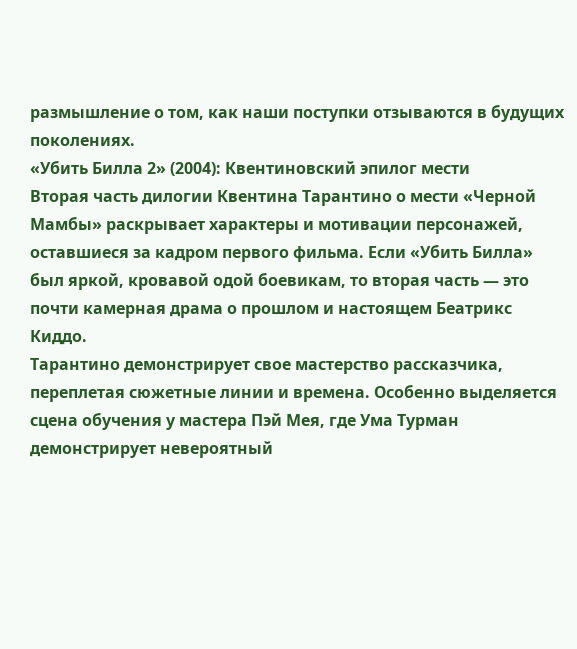размышление о том, как наши поступки отзываются в будущих поколениях.
«Убить Билла 2» (2004): Квентиновский эпилог мести
Вторая часть дилогии Квентина Тарантино о мести «Черной Мамбы» раскрывает характеры и мотивации персонажей, оставшиеся за кадром первого фильма. Если «Убить Билла» был яркой, кровавой одой боевикам, то вторая часть — это почти камерная драма о прошлом и настоящем Беатрикс Киддо.
Тарантино демонстрирует свое мастерство рассказчика, переплетая сюжетные линии и времена. Особенно выделяется сцена обучения у мастера Пэй Мея, где Ума Турман демонстрирует невероятный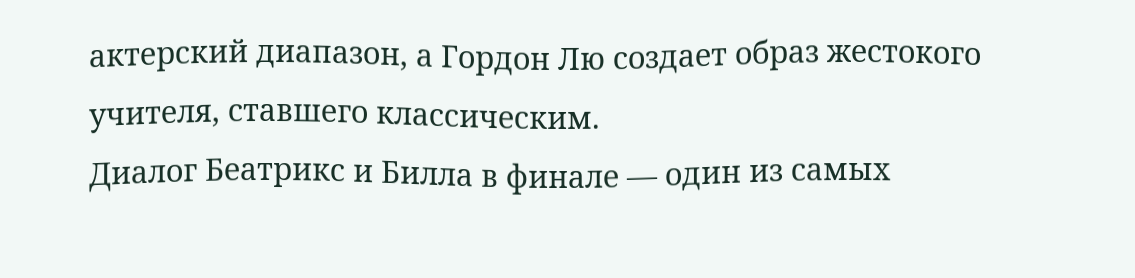актерский диапазон, а Гордон Лю создает образ жестокого учителя, ставшего классическим.
Диалог Беатрикс и Билла в финале — один из самых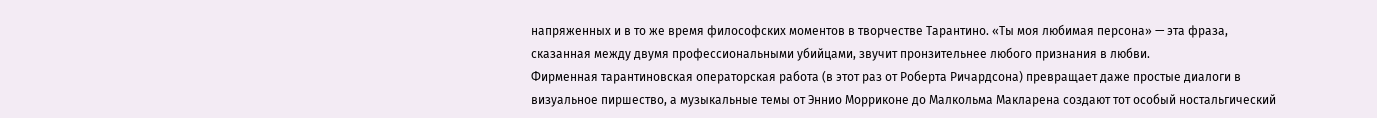напряженных и в то же время философских моментов в творчестве Тарантино. «Ты моя любимая персона» — эта фраза, сказанная между двумя профессиональными убийцами, звучит пронзительнее любого признания в любви.
Фирменная тарантиновская операторская работа (в этот раз от Роберта Ричардсона) превращает даже простые диалоги в визуальное пиршество, а музыкальные темы от Эннио Морриконе до Малкольма Макларена создают тот особый ностальгический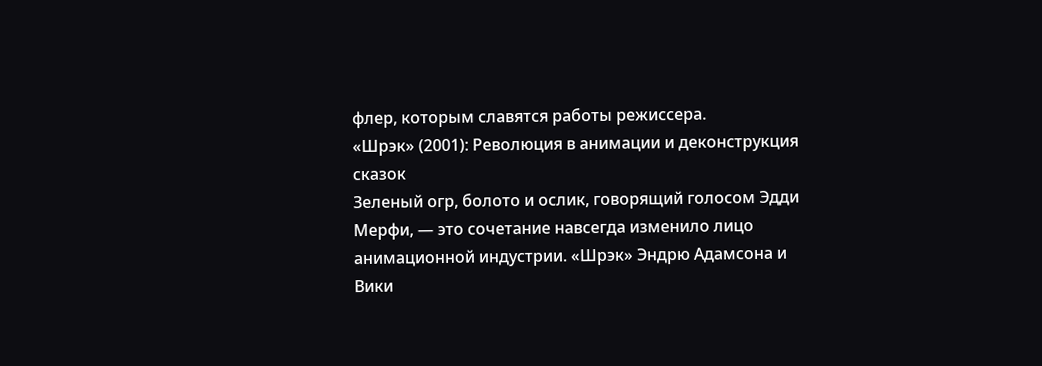флер, которым славятся работы режиссера.
«Шрэк» (2001): Революция в анимации и деконструкция сказок
Зеленый огр, болото и ослик, говорящий голосом Эдди Мерфи, — это сочетание навсегда изменило лицо анимационной индустрии. «Шрэк» Эндрю Адамсона и Вики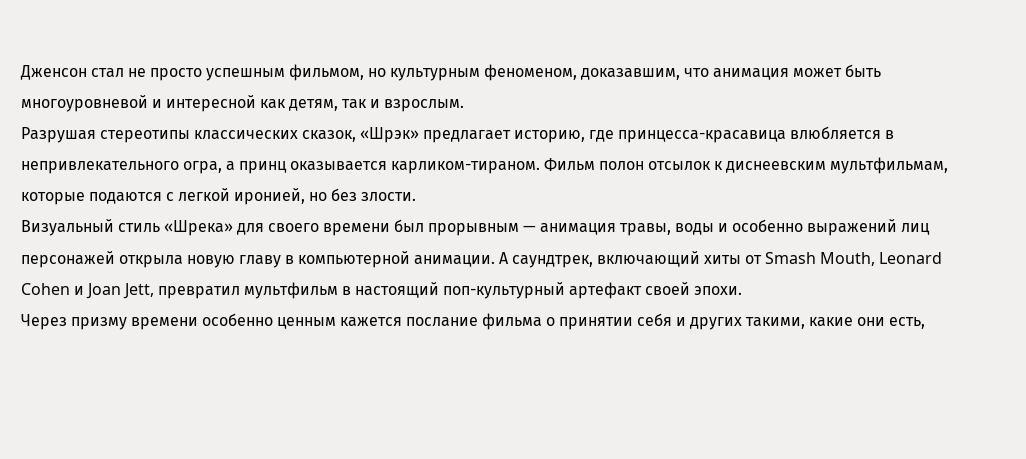Дженсон стал не просто успешным фильмом, но культурным феноменом, доказавшим, что анимация может быть многоуровневой и интересной как детям, так и взрослым.
Разрушая стереотипы классических сказок, «Шрэк» предлагает историю, где принцесса-красавица влюбляется в непривлекательного огра, а принц оказывается карликом-тираном. Фильм полон отсылок к диснеевским мультфильмам, которые подаются с легкой иронией, но без злости.
Визуальный стиль «Шрека» для своего времени был прорывным — анимация травы, воды и особенно выражений лиц персонажей открыла новую главу в компьютерной анимации. А саундтрек, включающий хиты от Smash Mouth, Leonard Cohen и Joan Jett, превратил мультфильм в настоящий поп-культурный артефакт своей эпохи.
Через призму времени особенно ценным кажется послание фильма о принятии себя и других такими, какие они есть,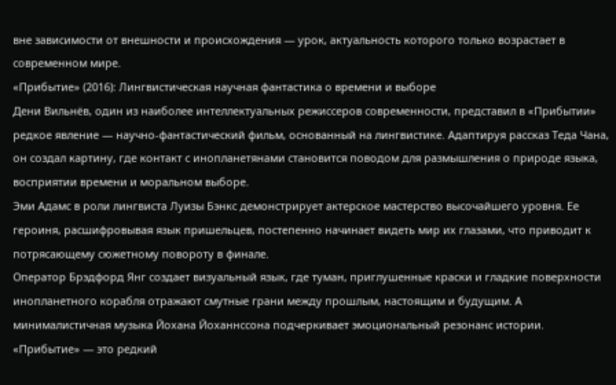вне зависимости от внешности и происхождения — урок, актуальность которого только возрастает в современном мире.
«Прибытие» (2016): Лингвистическая научная фантастика о времени и выборе
Дени Вильнёв, один из наиболее интеллектуальных режиссеров современности, представил в «Прибытии» редкое явление — научно-фантастический фильм, основанный на лингвистике. Адаптируя рассказ Теда Чана, он создал картину, где контакт с инопланетянами становится поводом для размышления о природе языка, восприятии времени и моральном выборе.
Эми Адамс в роли лингвиста Луизы Бэнкс демонстрирует актерское мастерство высочайшего уровня. Ее героиня, расшифровывая язык пришельцев, постепенно начинает видеть мир их глазами, что приводит к потрясающему сюжетному повороту в финале.
Оператор Брэдфорд Янг создает визуальный язык, где туман, приглушенные краски и гладкие поверхности инопланетного корабля отражают смутные грани между прошлым, настоящим и будущим. А минималистичная музыка Йохана Йоханнссона подчеркивает эмоциональный резонанс истории.
«Прибытие» — это редкий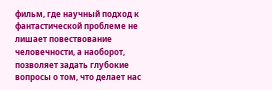фильм, где научный подход к фантастической проблеме не лишает повествование человечности, а наоборот, позволяет задать глубокие вопросы о том, что делает нас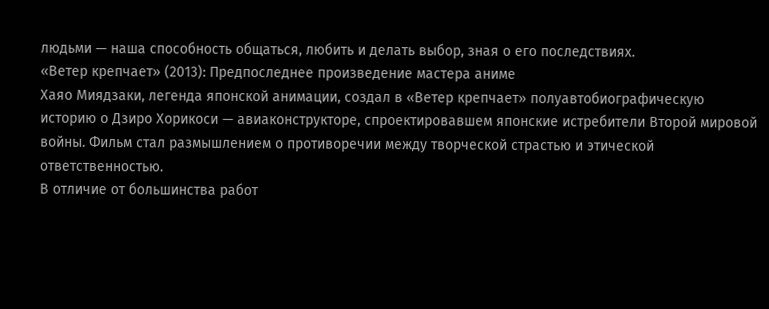людьми — наша способность общаться, любить и делать выбор, зная о его последствиях.
«Ветер крепчает» (2013): Предпоследнее произведение мастера аниме
Хаяо Миядзаки, легенда японской анимации, создал в «Ветер крепчает» полуавтобиографическую историю о Дзиро Хорикоси — авиаконструкторе, спроектировавшем японские истребители Второй мировой войны. Фильм стал размышлением о противоречии между творческой страстью и этической ответственностью.
В отличие от большинства работ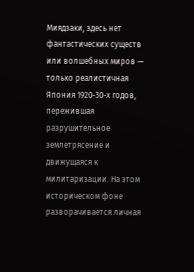Миядзаки, здесь нет фантастических существ или волшебных миров — только реалистичная Япония 1920-30-х годов, пережившая разрушительное землетрясение и движущаяся к милитаризации. На этом историческом фоне разворачивается личная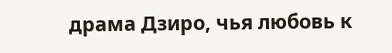драма Дзиро, чья любовь к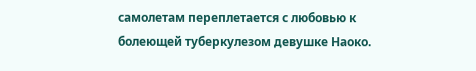самолетам переплетается с любовью к болеющей туберкулезом девушке Наоко.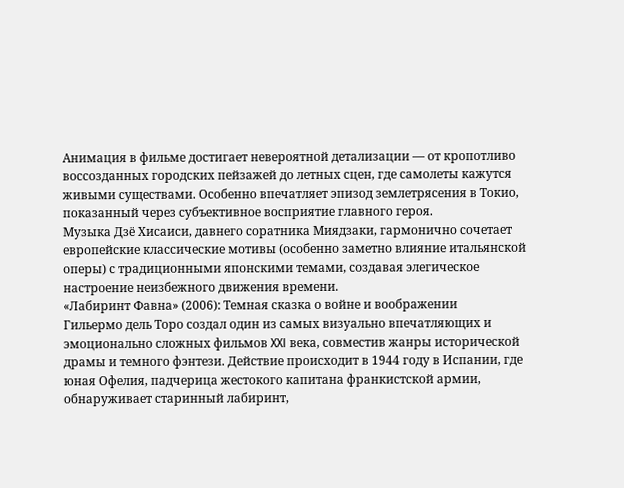Анимация в фильме достигает невероятной детализации — от кропотливо воссозданных городских пейзажей до летных сцен, где самолеты кажутся живыми существами. Особенно впечатляет эпизод землетрясения в Токио, показанный через субъективное восприятие главного героя.
Музыка Дзё Хисаиси, давнего соратника Миядзаки, гармонично сочетает европейские классические мотивы (особенно заметно влияние итальянской оперы) с традиционными японскими темами, создавая элегическое настроение неизбежного движения времени.
«Лабиринт Фавна» (2006): Темная сказка о войне и воображении
Гильермо дель Торо создал один из самых визуально впечатляющих и эмоционально сложных фильмов XXI века, совместив жанры исторической драмы и темного фэнтези. Действие происходит в 1944 году в Испании, где юная Офелия, падчерица жестокого капитана франкистской армии, обнаруживает старинный лабиринт,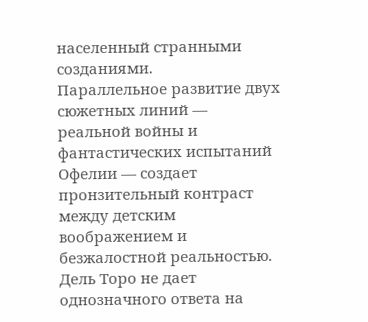населенный странными созданиями.
Параллельное развитие двух сюжетных линий — реальной войны и фантастических испытаний Офелии — создает пронзительный контраст между детским воображением и безжалостной реальностью. Дель Торо не дает однозначного ответа на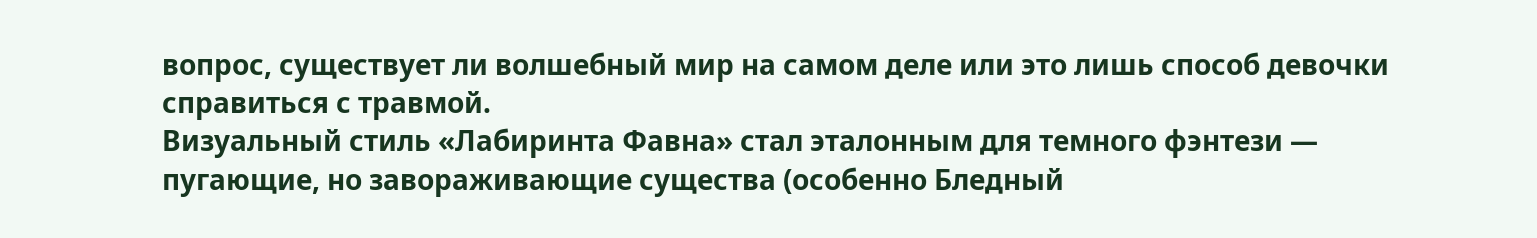вопрос, существует ли волшебный мир на самом деле или это лишь способ девочки справиться с травмой.
Визуальный стиль «Лабиринта Фавна» стал эталонным для темного фэнтези — пугающие, но завораживающие существа (особенно Бледный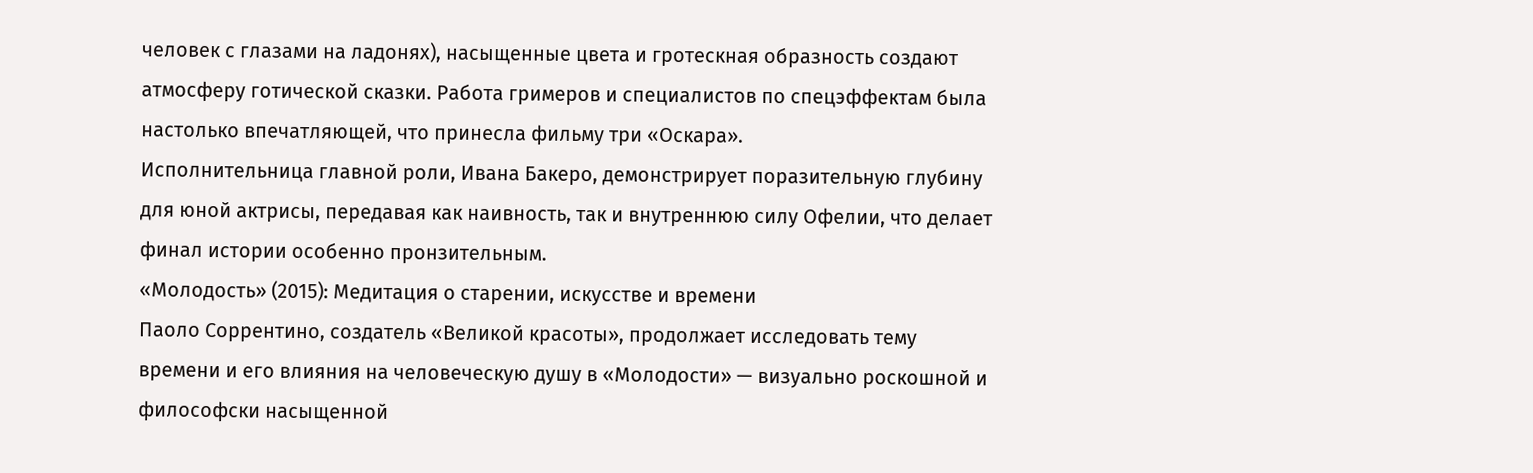человек с глазами на ладонях), насыщенные цвета и гротескная образность создают атмосферу готической сказки. Работа гримеров и специалистов по спецэффектам была настолько впечатляющей, что принесла фильму три «Оскара».
Исполнительница главной роли, Ивана Бакеро, демонстрирует поразительную глубину для юной актрисы, передавая как наивность, так и внутреннюю силу Офелии, что делает финал истории особенно пронзительным.
«Молодость» (2015): Медитация о старении, искусстве и времени
Паоло Соррентино, создатель «Великой красоты», продолжает исследовать тему времени и его влияния на человеческую душу в «Молодости» — визуально роскошной и философски насыщенной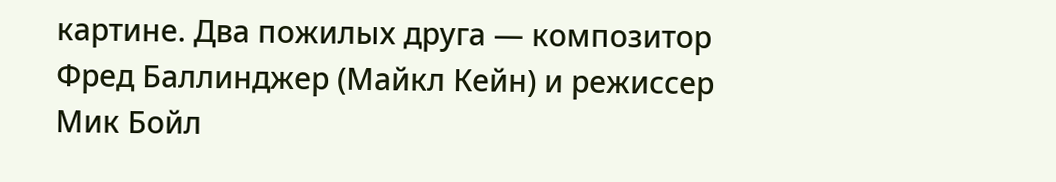картине. Два пожилых друга — композитор Фред Баллинджер (Майкл Кейн) и режиссер Мик Бойл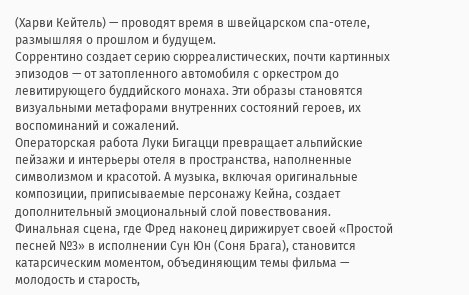(Харви Кейтель) — проводят время в швейцарском спа-отеле, размышляя о прошлом и будущем.
Соррентино создает серию сюрреалистических, почти картинных эпизодов — от затопленного автомобиля с оркестром до левитирующего буддийского монаха. Эти образы становятся визуальными метафорами внутренних состояний героев, их воспоминаний и сожалений.
Операторская работа Луки Бигацци превращает альпийские пейзажи и интерьеры отеля в пространства, наполненные символизмом и красотой. А музыка, включая оригинальные композиции, приписываемые персонажу Кейна, создает дополнительный эмоциональный слой повествования.
Финальная сцена, где Фред наконец дирижирует своей «Простой песней №3» в исполнении Сун Юн (Соня Брага), становится катарсическим моментом, объединяющим темы фильма — молодость и старость,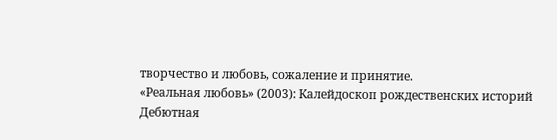творчество и любовь, сожаление и принятие.
«Реальная любовь» (2003): Калейдоскоп рождественских историй
Дебютная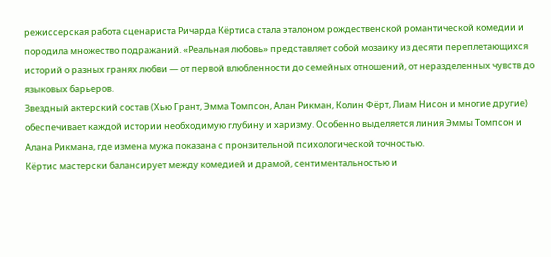режиссерская работа сценариста Ричарда Кёртиса стала эталоном рождественской романтической комедии и породила множество подражаний. «Реальная любовь» представляет собой мозаику из десяти переплетающихся историй о разных гранях любви — от первой влюбленности до семейных отношений, от неразделенных чувств до языковых барьеров.
Звездный актерский состав (Хью Грант, Эмма Томпсон, Алан Рикман, Колин Фёрт, Лиам Нисон и многие другие) обеспечивает каждой истории необходимую глубину и харизму. Особенно выделяется линия Эммы Томпсон и Алана Рикмана, где измена мужа показана с пронзительной психологической точностью.
Кёртис мастерски балансирует между комедией и драмой, сентиментальностью и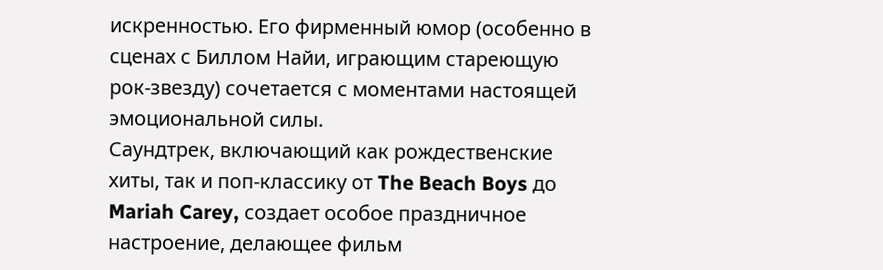искренностью. Его фирменный юмор (особенно в сценах с Биллом Найи, играющим стареющую рок-звезду) сочетается с моментами настоящей эмоциональной силы.
Саундтрек, включающий как рождественские хиты, так и поп-классику от The Beach Boys до Mariah Carey, создает особое праздничное настроение, делающее фильм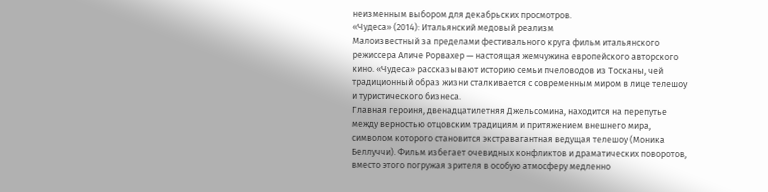неизменным выбором для декабрьских просмотров.
«Чудеса» (2014): Итальянский медовый реализм
Малоизвестный за пределами фестивального круга фильм итальянского режиссера Аличе Рорвахер — настоящая жемчужина европейского авторского кино. «Чудеса» рассказывают историю семьи пчеловодов из Тосканы, чей традиционный образ жизни сталкивается с современным миром в лице телешоу и туристического бизнеса.
Главная героиня, двенадцатилетняя Джельсомина, находится на перепутье между верностью отцовским традициям и притяжением внешнего мира, символом которого становится экстравагантная ведущая телешоу (Моника Беллуччи). Фильм избегает очевидных конфликтов и драматических поворотов, вместо этого погружая зрителя в особую атмосферу медленно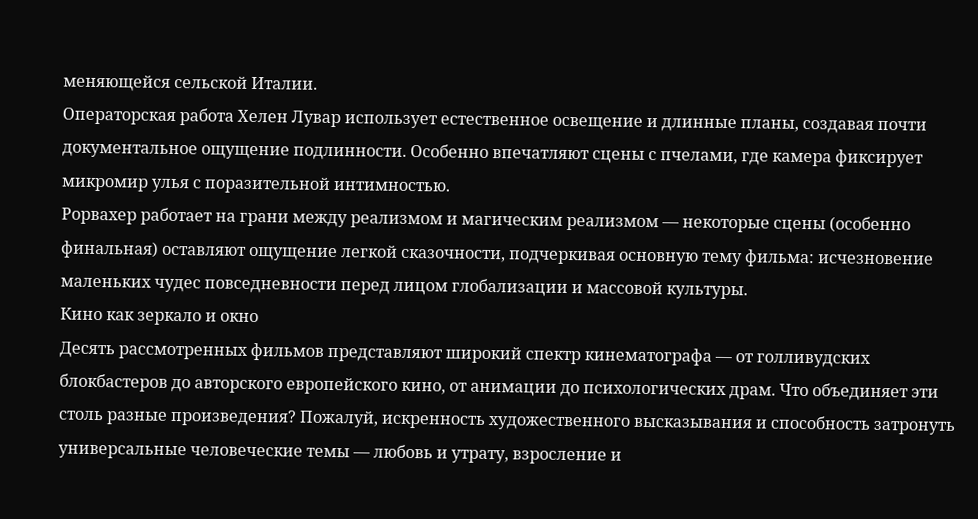меняющейся сельской Италии.
Операторская работа Хелен Лувар использует естественное освещение и длинные планы, создавая почти документальное ощущение подлинности. Особенно впечатляют сцены с пчелами, где камера фиксирует микромир улья с поразительной интимностью.
Рорвахер работает на грани между реализмом и магическим реализмом — некоторые сцены (особенно финальная) оставляют ощущение легкой сказочности, подчеркивая основную тему фильма: исчезновение маленьких чудес повседневности перед лицом глобализации и массовой культуры.
Кино как зеркало и окно
Десять рассмотренных фильмов представляют широкий спектр кинематографа — от голливудских блокбастеров до авторского европейского кино, от анимации до психологических драм. Что объединяет эти столь разные произведения? Пожалуй, искренность художественного высказывания и способность затронуть универсальные человеческие темы — любовь и утрату, взросление и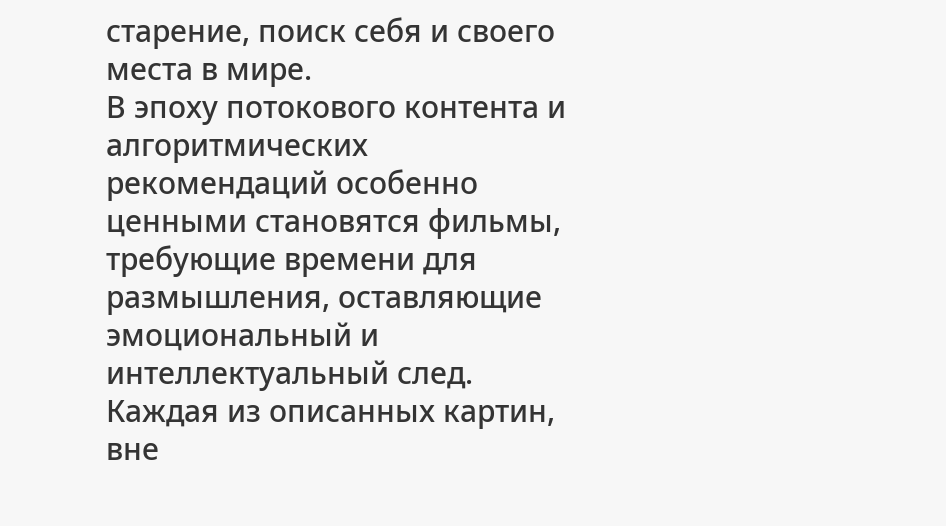старение, поиск себя и своего места в мире.
В эпоху потокового контента и алгоритмических рекомендаций особенно ценными становятся фильмы, требующие времени для размышления, оставляющие эмоциональный и интеллектуальный след. Каждая из описанных картин, вне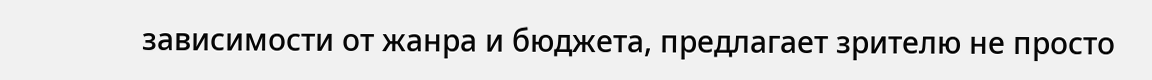зависимости от жанра и бюджета, предлагает зрителю не просто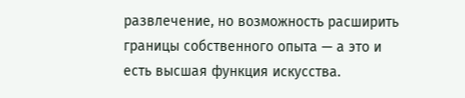развлечение, но возможность расширить границы собственного опыта — а это и есть высшая функция искусства.